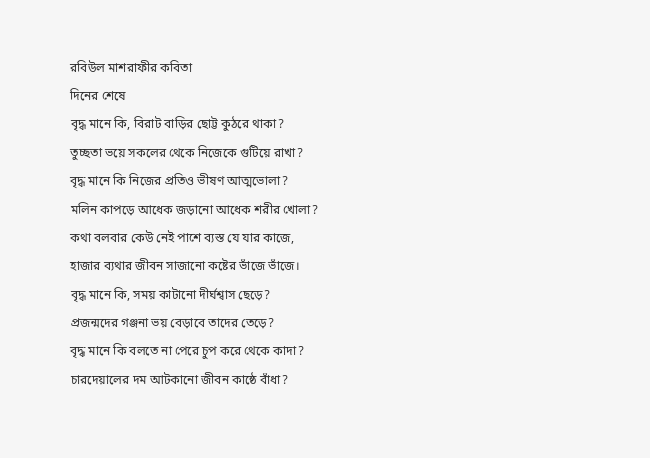রবিউল মাশরাফীর কবিতা
দিনের শেষে
বৃদ্ধ মানে কি, বিরাট বাড়ির ছোট্ট কুঠরে থাকা?
তুচ্ছতা ভয়ে সকলের থেকে নিজেকে গুটিয়ে রাখা?
বৃদ্ধ মানে কি নিজের প্রতিও ভীষণ আত্মভোলা?
মলিন কাপড়ে আধেক জড়ানো আধেক শরীর খোলা?
কথা বলবার কেউ নেই পাশে ব্যস্ত যে যার কাজে,
হাজার ব্যথার জীবন সাজানো কষ্টের ভাঁজে ভাঁজে।
বৃদ্ধ মানে কি, সময় কাটানো দীর্ঘশ্বাস ছেড়ে?
প্রজন্মদের গঞ্জনা ভয় বেড়াবে তাদের তেড়ে?
বৃদ্ধ মানে কি বলতে না পেরে চুপ করে থেকে কাদা?
চারদেয়ালের দম আটকানো জীবন কাষ্ঠে বাঁধা?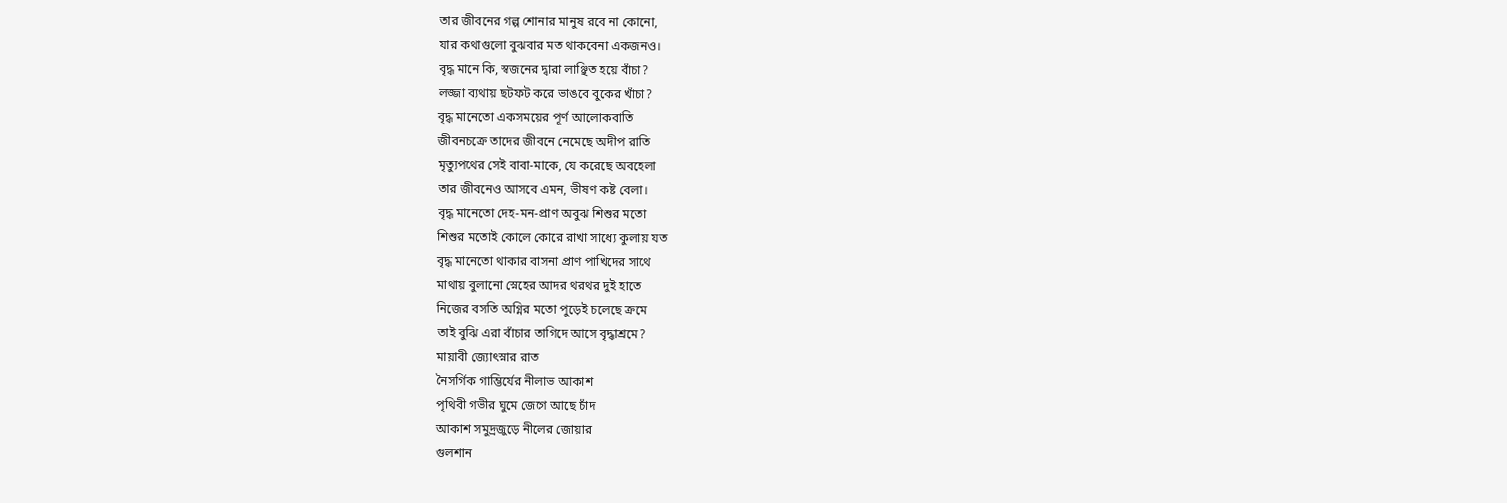তার জীবনের গল্প শোনার মানুষ রবে না কোনো,
যার কথাগুলো বুঝবার মত থাকবেনা একজনও।
বৃদ্ধ মানে কি, স্বজনের দ্বারা লাঞ্ছিত হয়ে বাঁচা?
লজ্জা ব্যথায় ছটফট করে ভাঙবে বুকের খাঁচা?
বৃদ্ধ মানেতো একসময়ের পূর্ণ আলোকবাতি
জীবনচক্রে তাদের জীবনে নেমেছে অদীপ রাতি
মৃত্যুপথের সেই বাবা-মাকে, যে করেছে অবহেলা
তার জীবনেও আসবে এমন, ভীষণ কষ্ট বেলা।
বৃদ্ধ মানেতো দেহ-মন-প্রাণ অবুঝ শিশুর মতো
শিশুর মতোই কোলে কোরে রাখা সাধ্যে কুলায় যত
বৃদ্ধ মানেতো থাকার বাসনা প্রাণ পাখিদের সাথে
মাথায় বুলানো স্নেহের আদর থরথর দুই হাতে
নিজের বসতি অগ্নির মতো পুড়েই চলেছে ক্রমে
তাই বুঝি এরা বাঁচার তাগিদে আসে বৃদ্ধাশ্রমে?
মায়াবী জ্যোৎস্নার রাত
নৈসর্গিক গাম্ভির্যের নীলাভ আকাশ
পৃথিবী গভীর ঘুমে জেগে আছে চাঁদ
আকাশ সমুদ্রজুড়ে নীলের জোয়ার
গুলশান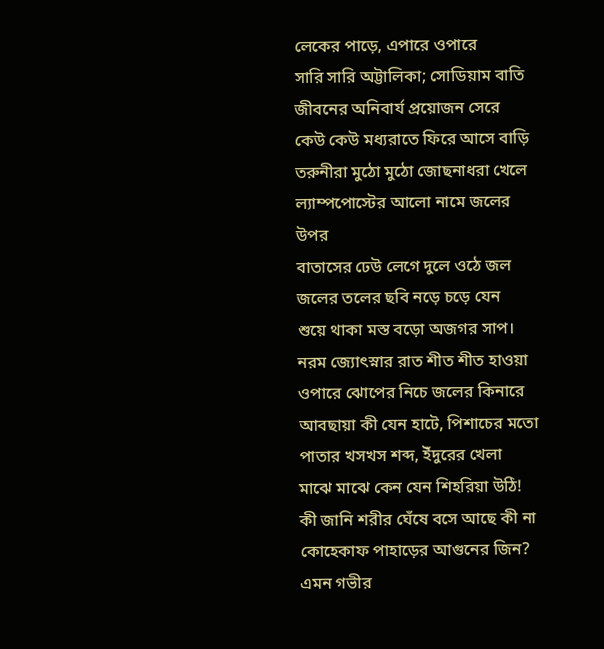লেকের পাড়ে, এপারে ওপারে
সারি সারি অট্টালিকা; সোডিয়াম বাতি
জীবনের অনিবার্য প্রয়োজন সেরে
কেউ কেউ মধ্যরাতে ফিরে আসে বাড়ি
তরুনীরা মুঠো মুঠো জোছনাধরা খেলে
ল্যাম্পপোস্টের আলো নামে জলের উপর
বাতাসের ঢেউ লেগে দুলে ওঠে জল
জলের তলের ছবি নড়ে চড়ে যেন
শুয়ে থাকা মস্ত বড়ো অজগর সাপ।
নরম জ্যোৎস্নার রাত শীত শীত হাওয়া
ওপারে ঝোপের নিচে জলের কিনারে
আবছায়া কী যেন হাটে, পিশাচের মতো
পাতার খসখস শব্দ, ইঁদুরের খেলা
মাঝে মাঝে কেন যেন শিহরিয়া উঠি!
কী জানি শরীর ঘেঁষে বসে আছে কী না
কোহেকাফ পাহাড়ের আগুনের জিন?
এমন গভীর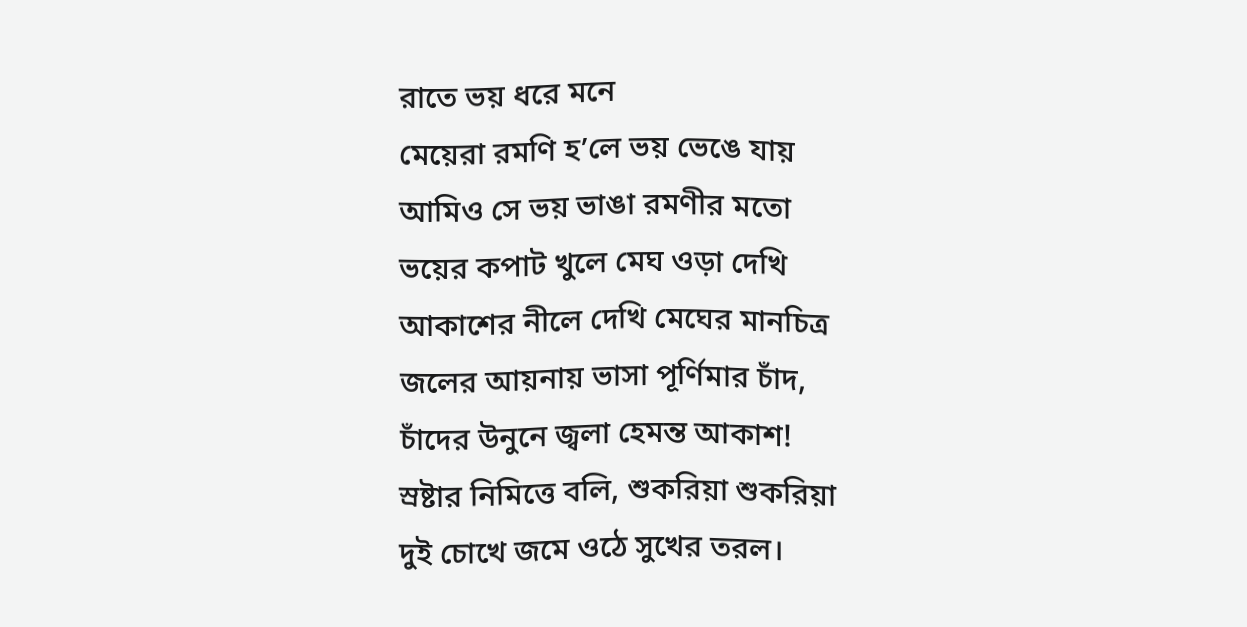রাতে ভয় ধরে মনে
মেয়েরা রমণি হ’লে ভয় ভেঙে যায়
আমিও সে ভয় ভাঙা রমণীর মতো
ভয়ের কপাট খুলে মেঘ ওড়া দেখি
আকাশের নীলে দেখি মেঘের মানচিত্র
জলের আয়নায় ভাসা পূর্ণিমার চাঁদ,
চাঁদের উনুনে জ্বলা হেমন্ত আকাশ!
স্রষ্টার নিমিত্তে বলি, শুকরিয়া শুকরিয়া
দুই চোখে জমে ওঠে সুখের তরল।